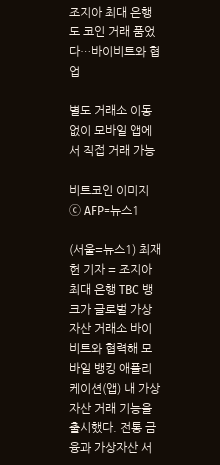조지아 최대 은행도 코인 거래 품었다…바이비트와 협업

별도 거래소 이동 없이 모바일 앱에서 직접 거래 가능

비트코인 이미지 ⓒ AFP=뉴스1

(서울=뉴스1) 최재헌 기자 = 조지아 최대 은행 TBC 뱅크가 글로벌 가상자산 거래소 바이비트와 협력해 모바일 뱅킹 애플리케이션(앱) 내 가상자산 거래 기능을 출시했다. 전통 금융과 가상자산 서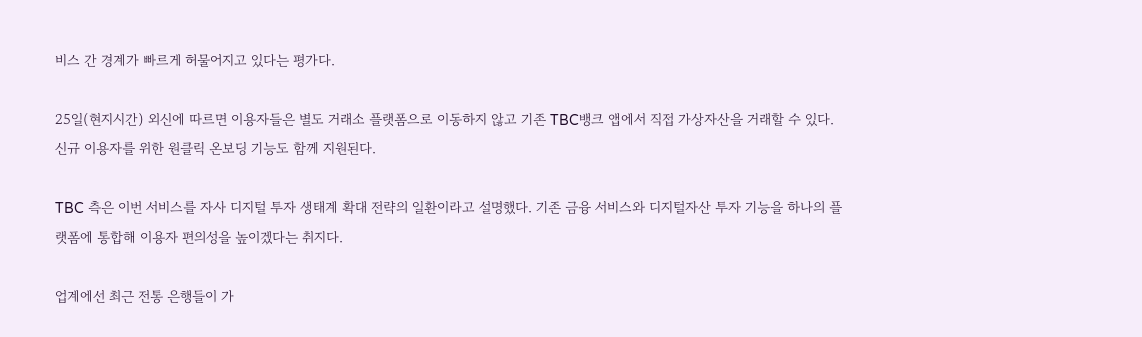비스 간 경계가 빠르게 허물어지고 있다는 평가다.

25일(현지시간) 외신에 따르면 이용자들은 별도 거래소 플랫폼으로 이동하지 않고 기존 TBC뱅크 앱에서 직접 가상자산을 거래할 수 있다. 신규 이용자를 위한 원클릭 온보딩 기능도 함께 지원된다.

TBC 측은 이번 서비스를 자사 디지털 투자 생태계 확대 전략의 일환이라고 설명했다. 기존 금융 서비스와 디지털자산 투자 기능을 하나의 플랫폼에 통합해 이용자 편의성을 높이겠다는 취지다.

업계에선 최근 전통 은행들이 가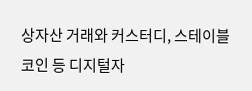상자산 거래와 커스터디, 스테이블코인 등 디지털자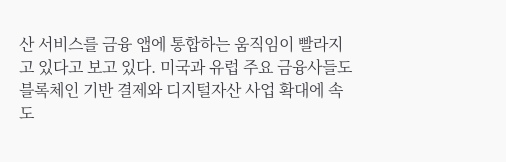산 서비스를 금융 앱에 통합하는 움직임이 빨라지고 있다고 보고 있다. 미국과 유럽 주요 금융사들도 블록체인 기반 결제와 디지털자산 사업 확대에 속도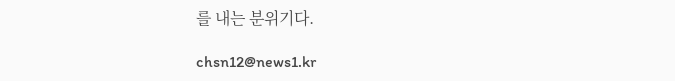를 내는 분위기다.

chsn12@news1.kr